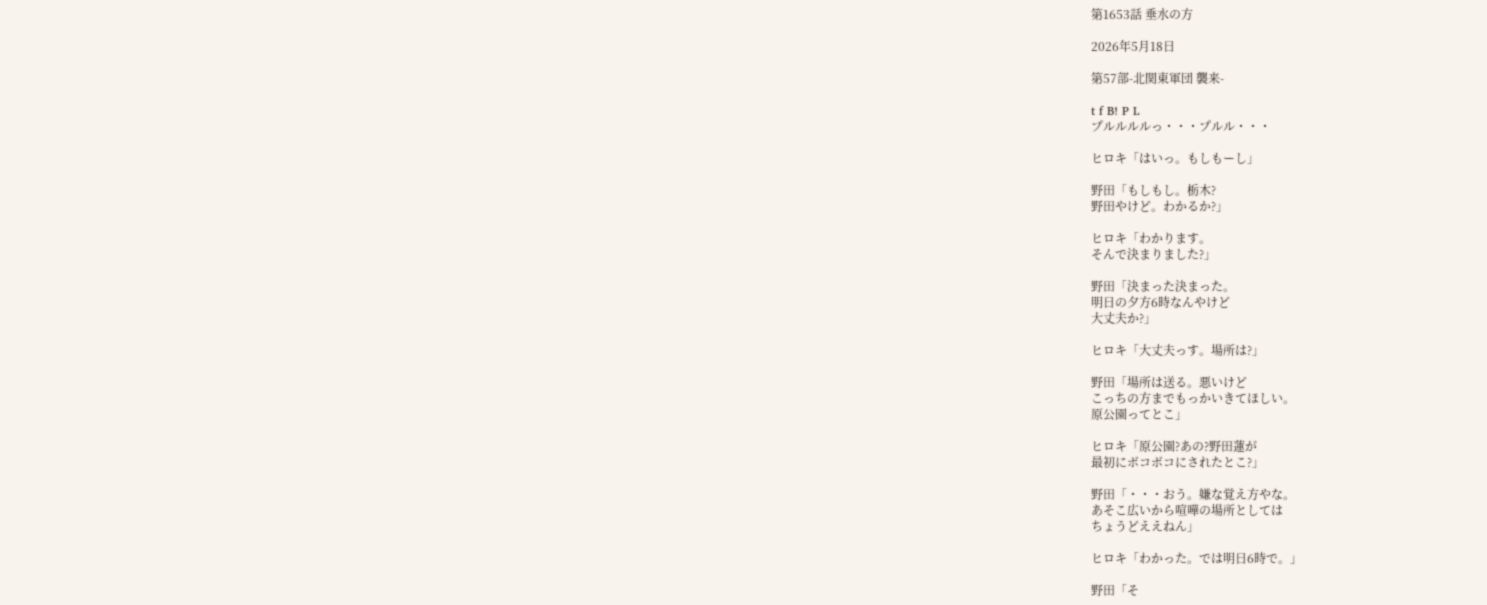第1653話 垂水の方

2026年5月18日

第57部-北関東軍団 襲来-

t f B! P L
プルルルルっ・・・プルル・・・

ヒロキ「はいっ。もしもーし」

野田「もしもし。栃木?
野田やけど。わかるか?」

ヒロキ「わかります。
そんで決まりました?」

野田「決まった決まった。
明日の夕方6時なんやけど
大丈夫か?」

ヒロキ「大丈夫っす。場所は?」

野田「場所は送る。悪いけど
こっちの方までもっかいきてほしい。
原公園ってとこ」

ヒロキ「原公園?あの?野田蓮が
最初にボコボコにされたとこ?」

野田「・・・おう。嫌な覚え方やな。
あそこ広いから喧嘩の場所としては
ちょうどええねん」

ヒロキ「わかった。では明日6時で。」

野田「そ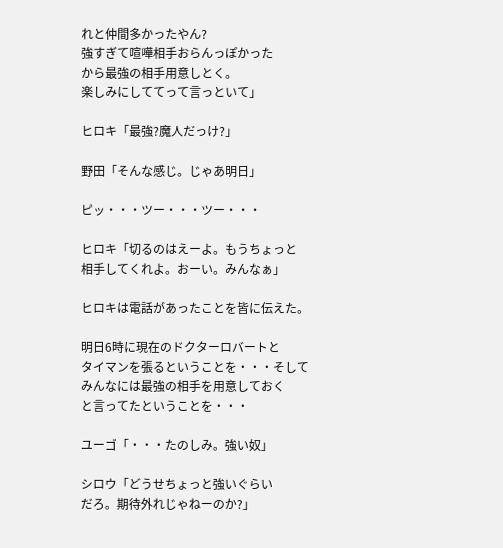れと仲間多かったやん?
強すぎて喧嘩相手おらんっぽかった
から最強の相手用意しとく。
楽しみにしててって言っといて」

ヒロキ「最強?魔人だっけ?」

野田「そんな感じ。じゃあ明日」

ピッ・・・ツー・・・ツー・・・

ヒロキ「切るのはえーよ。もうちょっと
相手してくれよ。おーい。みんなぁ」

ヒロキは電話があったことを皆に伝えた。

明日6時に現在のドクターロバートと
タイマンを張るということを・・・そして
みんなには最強の相手を用意しておく
と言ってたということを・・・

ユーゴ「・・・たのしみ。強い奴」

シロウ「どうせちょっと強いぐらい
だろ。期待外れじゃねーのか?」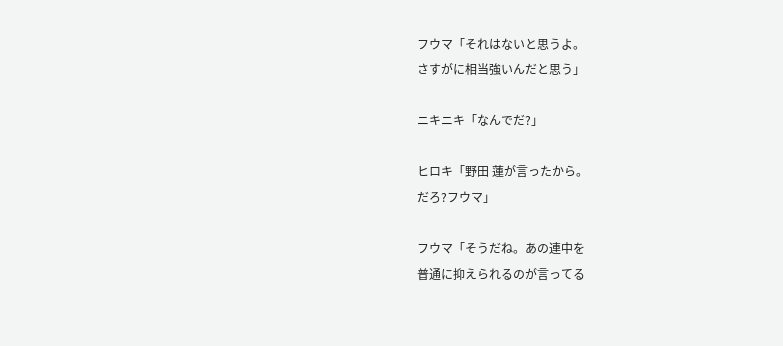フウマ「それはないと思うよ。
さすがに相当強いんだと思う」

ニキニキ「なんでだ?」

ヒロキ「野田 蓮が言ったから。
だろ?フウマ」

フウマ「そうだね。あの連中を
普通に抑えられるのが言ってる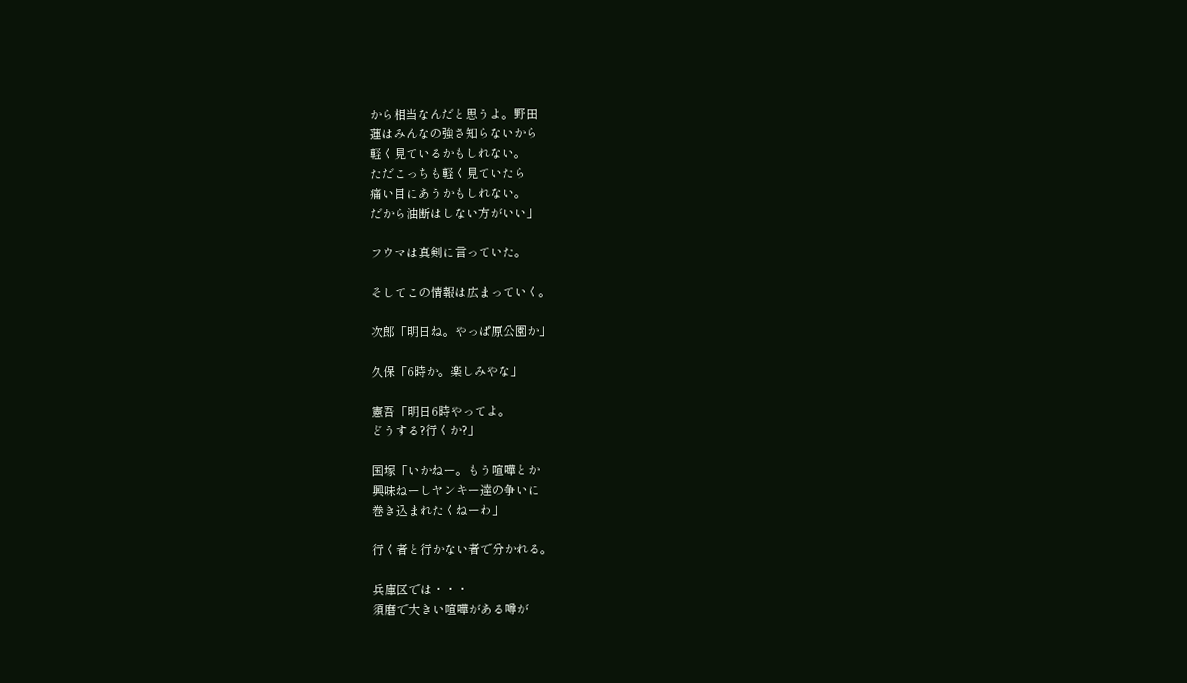から相当なんだと思うよ。野田
蓮はみんなの強さ知らないから
軽く見ているかもしれない。
ただこっちも軽く見ていたら
痛い目にあうかもしれない。
だから油断はしない方がいい」

フウマは真剣に言っていた。

そしてこの情報は広まっていく。

次郎「明日ね。やっぱ原公園か」

久保「6時か。楽しみやな」

憲吾「明日6時やってよ。
どうする?行くか?」

国塚「いかねー。もう喧嘩とか
興味ねーしヤンキー達の争いに
巻き込まれたくねーわ」

行く者と行かない者で分かれる。

兵庫区では・・・
須磨で大きい喧嘩がある噂が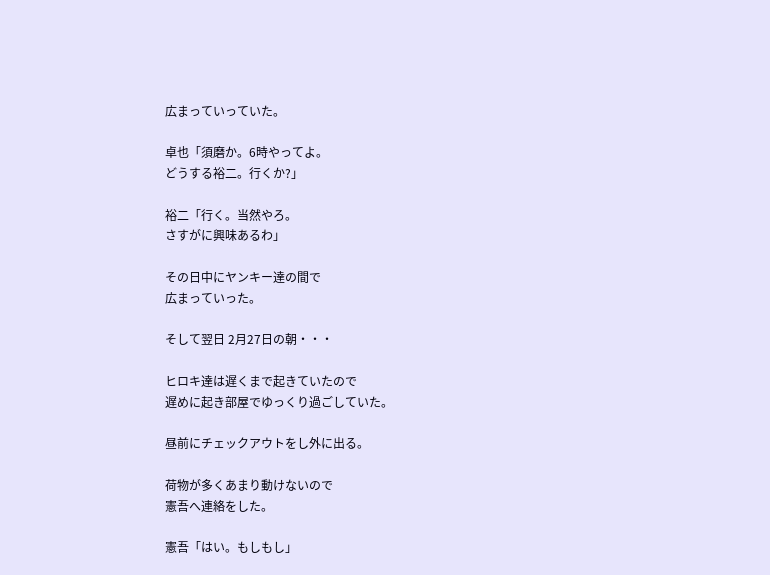広まっていっていた。

卓也「須磨か。6時やってよ。
どうする裕二。行くか?」

裕二「行く。当然やろ。
さすがに興味あるわ」

その日中にヤンキー達の間で
広まっていった。

そして翌日 2月27日の朝・・・

ヒロキ達は遅くまで起きていたので
遅めに起き部屋でゆっくり過ごしていた。

昼前にチェックアウトをし外に出る。

荷物が多くあまり動けないので
憲吾へ連絡をした。

憲吾「はい。もしもし」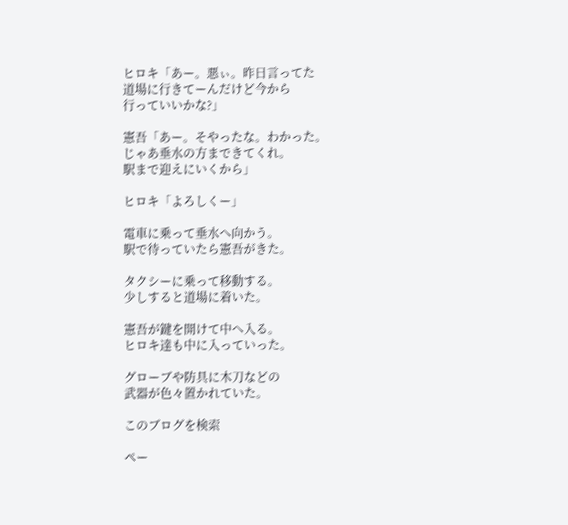ヒロキ「あー。悪ぃ。昨日言ってた
道場に行きてーんだけど今から
行っていいかな?」

憲吾「あー。そやったな。わかった。
じゃあ垂水の方まできてくれ。
駅まで迎えにいくから」

ヒロキ「よろしくー」

電車に乗って垂水へ向かう。
駅で待っていたら憲吾がきた。

タクシーに乗って移動する。
少しすると道場に着いた。

憲吾が鍵を開けて中へ入る。
ヒロキ達も中に入っていった。

グローブや防具に木刀などの
武器が色々置かれていた。

このブログを検索

ペー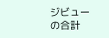ジビューの合計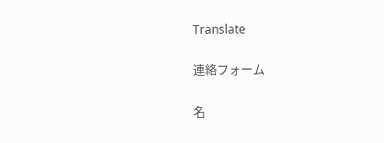Translate

連絡フォーム

名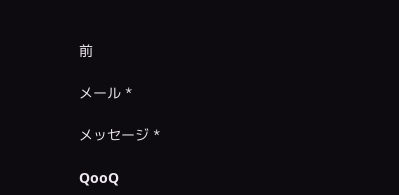前

メール *

メッセージ *

QooQ